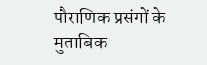पौराणिक प्रसंगों के मुताबिक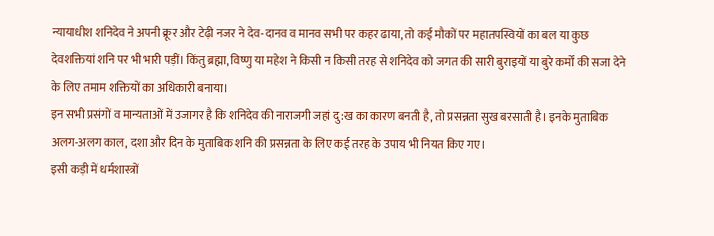न्यायाधीश शनिदेव ने अपनी क्रूर और टेढ़ी नजर ने देव-दानव व मानव सभी पर कहर ढाया, तो कई मौकों पर महातपस्वियों का बल या कुछ देवशक्तियां शनि पर भी भारी पड़ीं। किंतु ब्रह्मा, विष्णु या महेश ने किसी न किसी तरह से शनिदेव को जगत की सारी बुराइयों या बुरे कर्मों की सजा देने के लिए तमाम शक्तियों का अधिकारी बनाया।
इन सभी प्रसंगों व मान्यताओं में उजागर है कि शनिदेव की नाराजगी जहां दु:ख का कारण बनती है, तो प्रसन्नता सुख बरसाती है। इनके मुताबिक अलग-अलग काल, दशा और दिन के मुताबिक शनि की प्रसन्नता के लिए कई तरह के उपाय भी नियत किए गए।
इसी कड़ी में धर्मशास्त्रों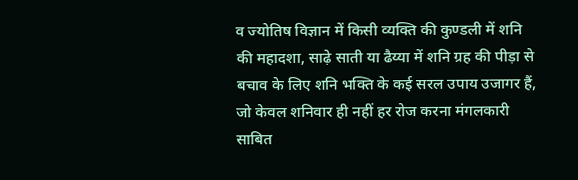व ज्योतिष विज्ञान में किसी व्यक्ति की कुण्डली में शनि की महादशा, साढ़े साती या ढैय्या में शनि ग्रह की पीड़ा से बचाव के लिए शनि भक्ति के कई सरल उपाय उजागर हैं, जो केवल शनिवार ही नहीं हर रोज करना मंगलकारी साबित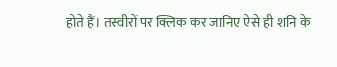होते हैं। तस्वीरों पर क्लिक कर जानिए ऐसे ही शनि के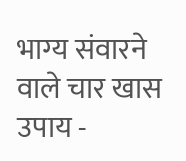भाग्य संवारने वाले चार खास उपाय -